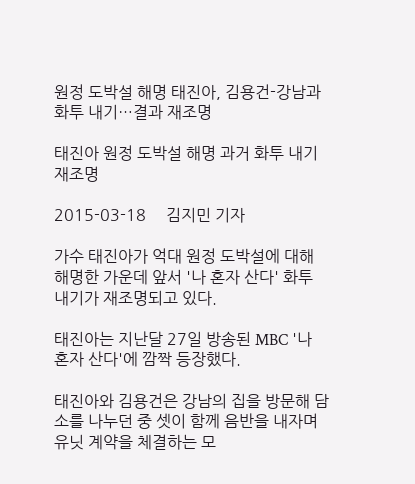원정 도박설 해명 태진아, 김용건-강남과 화투 내기…결과 재조명

태진아 원정 도박설 해명 과거 화투 내기 재조명

2015-03-18     김지민 기자

가수 태진아가 억대 원정 도박설에 대해 해명한 가운데 앞서 '나 혼자 산다' 화투 내기가 재조명되고 있다.

태진아는 지난달 27일 방송된 MBC '나 혼자 산다'에 깜짝 등장했다.

태진아와 김용건은 강남의 집을 방문해 담소를 나누던 중 셋이 함께 음반을 내자며 유닛 계약을 체결하는 모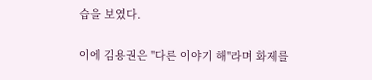습을 보였다.

이에 김용권은 "다른 이야기 해"라며 화제를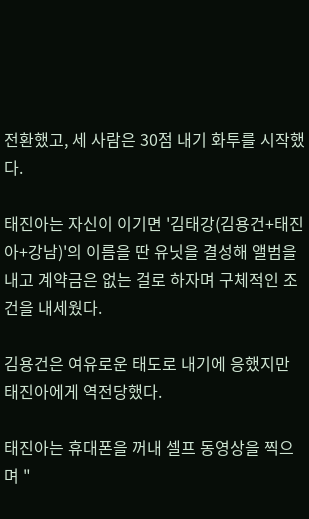전환했고, 세 사람은 30점 내기 화투를 시작했다.

태진아는 자신이 이기면 '김태강(김용건+태진아+강남)'의 이름을 딴 유닛을 결성해 앨범을 내고 계약금은 없는 걸로 하자며 구체적인 조건을 내세웠다.

김용건은 여유로운 태도로 내기에 응했지만 태진아에게 역전당했다.

태진아는 휴대폰을 꺼내 셀프 동영상을 찍으며 "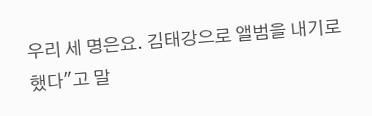우리 세 명은요. 김태강으로 앨범을 내기로 했다"고 말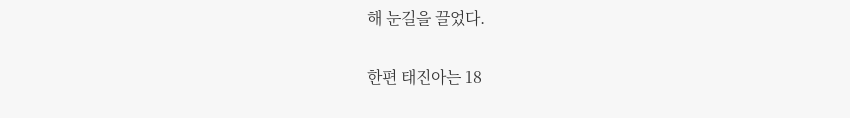해 눈길을 끌었다.

한편 태진아는 18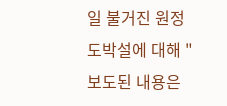일 불거진 원정 도박설에 대해 "보도된 내용은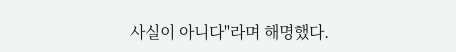사실이 아니다"라며 해명했다.